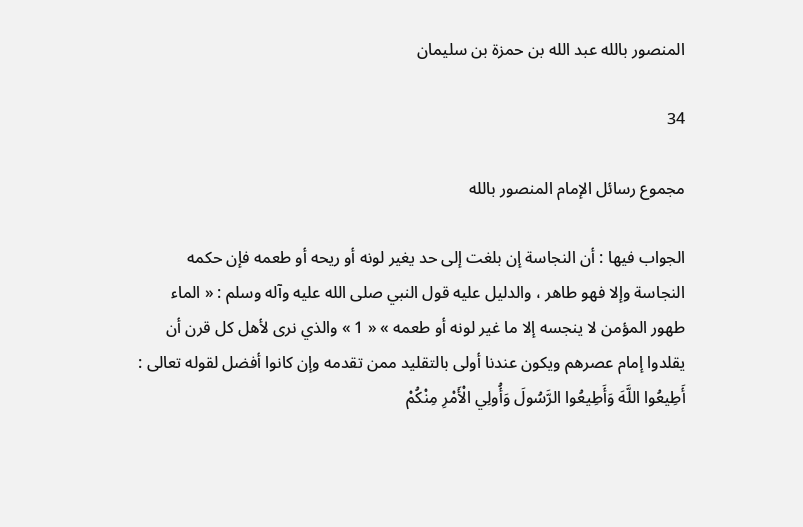المنصور بالله عبد الله بن حمزة بن سليمان

34

مجموع رسائل الإمام المنصور بالله

الجواب فيها : أن النجاسة إن بلغت إلى حد يغير لونه أو ريحه أو طعمه فإن حكمه النجاسة وإلا فهو طاهر ، والدليل عليه قول النبي صلى الله عليه وآله وسلم : « الماء طهور المؤمن لا ينجسه إلا ما غير لونه أو طعمه » « 1 » والذي نرى لأهل كل قرن أن يقلدوا إمام عصرهم ويكون عندنا أولى بالتقليد ممن تقدمه وإن كانوا أفضل لقوله تعالى : أَطِيعُوا اللَّهَ وَأَطِيعُوا الرَّسُولَ وَأُولِي الْأَمْرِ مِنْكُمْ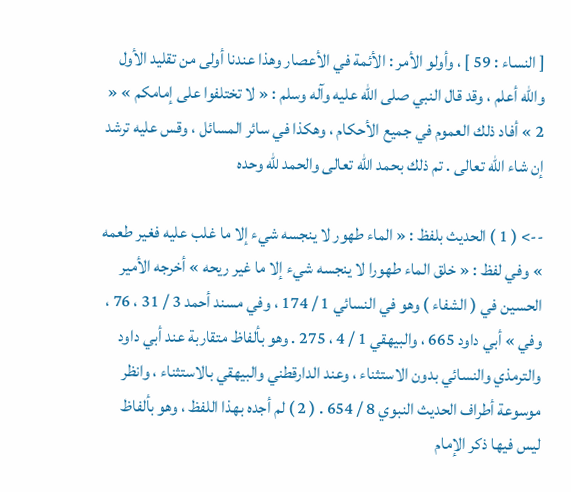[ النساء : 59 ] ، وأولو الأمر : الأئمة في الأعصار وهذا عندنا أولى من تقليد الأول واللّه أعلم ، وقد قال النبي صلى الله عليه وآله وسلم : « لا تختلفوا على إمامكم » « 2 » أفاد ذلك العموم في جميع الأحكام ، وهكذا في سائر المسائل ، وقس عليه ترشد إن شاء اللّه تعالى . تم ذلك بحمد اللّه تعالى والحمد للّه وحده

--> ( 1 ) الحديث بلفظ : « الماء طهور لا ينجسه شيء إلا ما غلب عليه فغير طعمه » وفي لفظ : « خلق الماء طهورا لا ينجسه شيء إلا ما غير ريحه » أخرجه الأمير الحسين في ( الشفاء ) وهو في النسائي 1 / 174 ، وفي مسند أحمد 3 / 31 ، 76 ، وفي » أبي داود 665 ، والبيهقي 1 / 4 ، 275 . وهو بألفاظ متقاربة عند أبي داود والترمذي والنسائي بدون الاستثناء ، وعند الدارقطني والبيهقي بالاستثناء ، وانظر موسوعة أطراف الحديث النبوي 8 / 654 . ( 2 ) لم أجده بهذا اللفظ ، وهو بألفاظ ليس فيها ذكر الإمام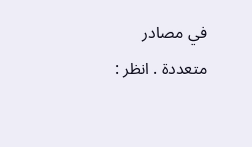في مصادر متعددة . انظر :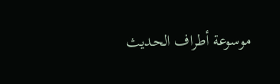موسوعة أطراف الحديث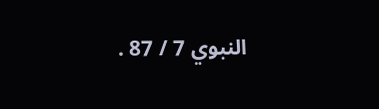النبوي 7 / 87 .